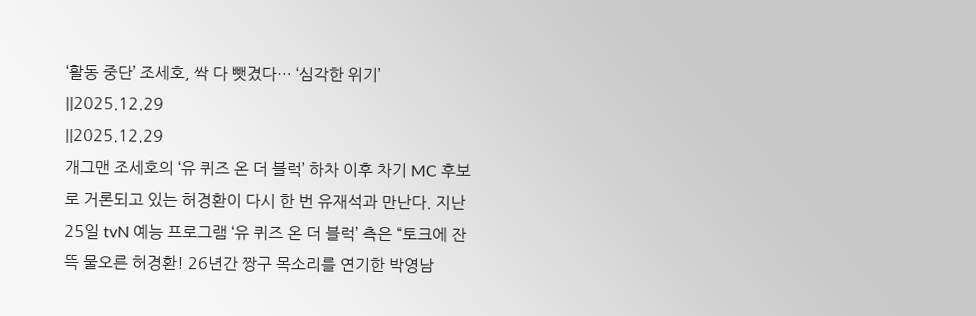‘활동 중단’ 조세호, 싹 다 뺏겼다… ‘심각한 위기’
||2025.12.29
||2025.12.29
개그맨 조세호의 ‘유 퀴즈 온 더 블럭’ 하차 이후 차기 MC 후보로 거론되고 있는 허경환이 다시 한 번 유재석과 만난다. 지난 25일 tvN 예능 프로그램 ‘유 퀴즈 온 더 블럭’ 측은 “토크에 잔뜩 물오른 허경환! 26년간 짱구 목소리를 연기한 박영남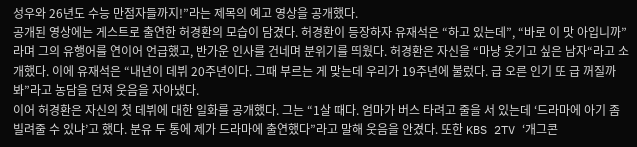성우와 26년도 수능 만점자들까지!”라는 제목의 예고 영상을 공개했다.
공개된 영상에는 게스트로 출연한 허경환의 모습이 담겼다. 허경환이 등장하자 유재석은 “하고 있는데”, “바로 이 맛 아입니까”라며 그의 유행어를 연이어 언급했고, 반가운 인사를 건네며 분위기를 띄웠다. 허경환은 자신을 “마냥 웃기고 싶은 남자“라고 소개했다. 이에 유재석은 “내년이 데뷔 20주년이다. 그때 부르는 게 맞는데 우리가 19주년에 불렀다. 급 오른 인기 또 급 꺼질까 봐”라고 농담을 던져 웃음을 자아냈다.
이어 허경환은 자신의 첫 데뷔에 대한 일화를 공개했다. 그는 “1살 때다. 엄마가 버스 타려고 줄을 서 있는데 ‘드라마에 아기 좀 빌려줄 수 있냐’고 했다. 분유 두 통에 제가 드라마에 출연했다”라고 말해 웃음을 안겼다. 또한 KBS 2TV ‘개그콘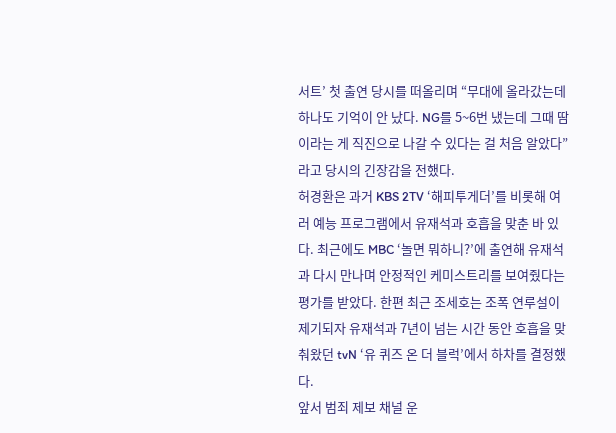서트’ 첫 출연 당시를 떠올리며 “무대에 올라갔는데 하나도 기억이 안 났다. NG를 5~6번 냈는데 그때 땀이라는 게 직진으로 나갈 수 있다는 걸 처음 알았다”라고 당시의 긴장감을 전했다.
허경환은 과거 KBS 2TV ‘해피투게더’를 비롯해 여러 예능 프로그램에서 유재석과 호흡을 맞춘 바 있다. 최근에도 MBC ‘놀면 뭐하니?’에 출연해 유재석과 다시 만나며 안정적인 케미스트리를 보여줬다는 평가를 받았다. 한편 최근 조세호는 조폭 연루설이 제기되자 유재석과 7년이 넘는 시간 동안 호흡을 맞춰왔던 tvN ‘유 퀴즈 온 더 블럭’에서 하차를 결정했다.
앞서 범죄 제보 채널 운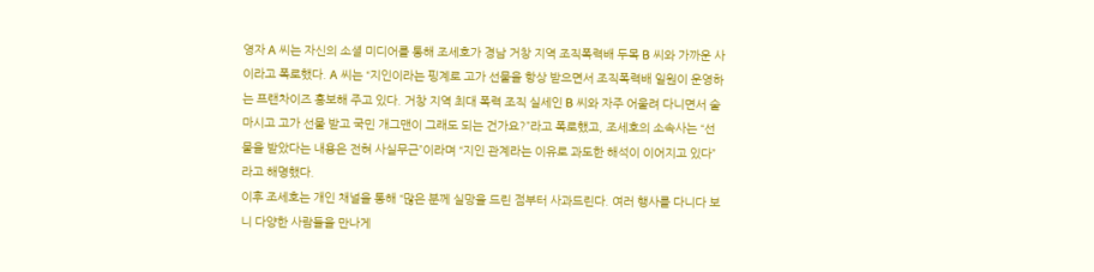영자 A 씨는 자신의 소셜 미디어를 통해 조세호가 경남 거창 지역 조직폭력배 두목 B 씨와 가까운 사이라고 폭로했다. A 씨는 “지인이라는 핑계로 고가 선물을 항상 받으면서 조직폭력배 일원이 운영하는 프랜차이즈 홍보해 주고 있다. 거창 지역 최대 폭력 조직 실세인 B 씨와 자주 어울려 다니면서 술 마시고 고가 선물 받고 국민 개그맨이 그래도 되는 건가요?”라고 폭로했고, 조세호의 소속사는 “선물을 받았다는 내용은 전혀 사실무근”이라며 “지인 관계라는 이유로 과도한 해석이 이어지고 있다”라고 해명했다.
이후 조세호는 개인 채널을 통해 “많은 분께 실망을 드린 점부터 사과드린다. 여러 행사를 다니다 보니 다양한 사람들을 만나게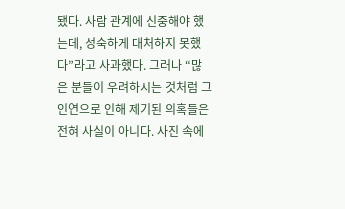됐다. 사람 관계에 신중해야 했는데, 성숙하게 대처하지 못했다”라고 사과했다. 그러나 “많은 분들이 우려하시는 것처럼 그 인연으로 인해 제기된 의혹들은 전혀 사실이 아니다. 사진 속에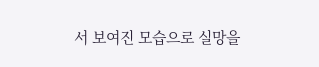서 보여진 모습으로 실망을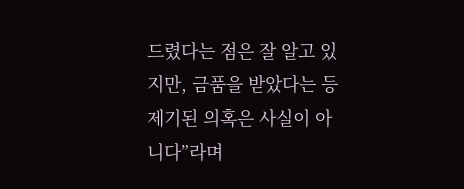드렸다는 점은 잘 알고 있지만, 금품을 받았다는 등 제기된 의혹은 사실이 아니다”라며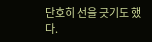단호히 선을 긋기도 했다.